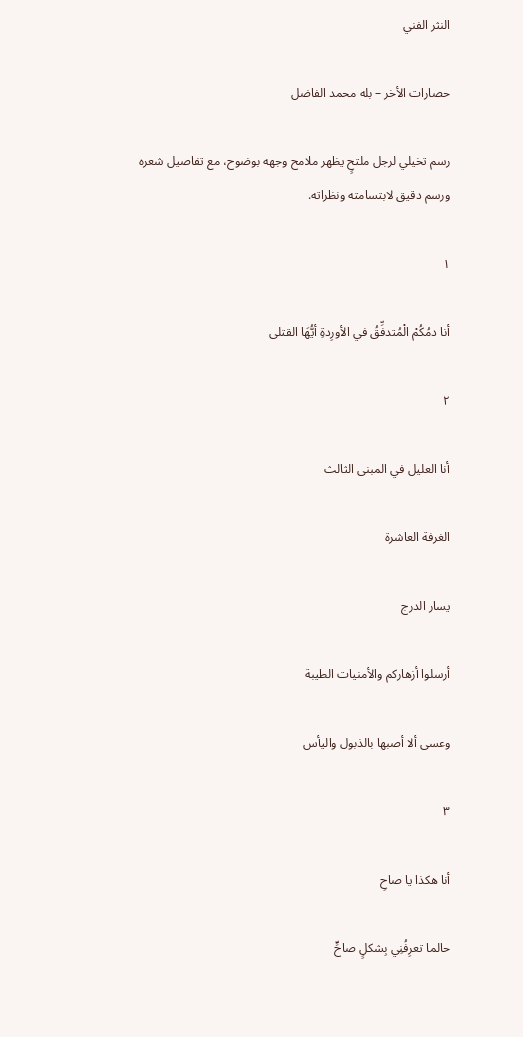النثر الفني

حصارات الأخر – بله محمد الفاضل

رسم تخيلي لرجل ملتحٍ يظهر ملامح وجهه بوضوح، مع تفاصيل شعره ورسم دقيق لابتسامته ونظراته.

١

أنا دمُكُمْ الْمُتدفِّقُ في الأورِدةِ أيُّهَا القتلى

٢

أنا العليل في المبنى الثالث

الغرفة العاشرة

يسار الدرج

أرسلوا أزهاركم والأمنيات الطيبة

وعسى ألا أصبها بالذبول واليأس

٣

أنا هكذا يا صاحِ

حالما تعرِفُنِي بِشكلٍ صاحٍّ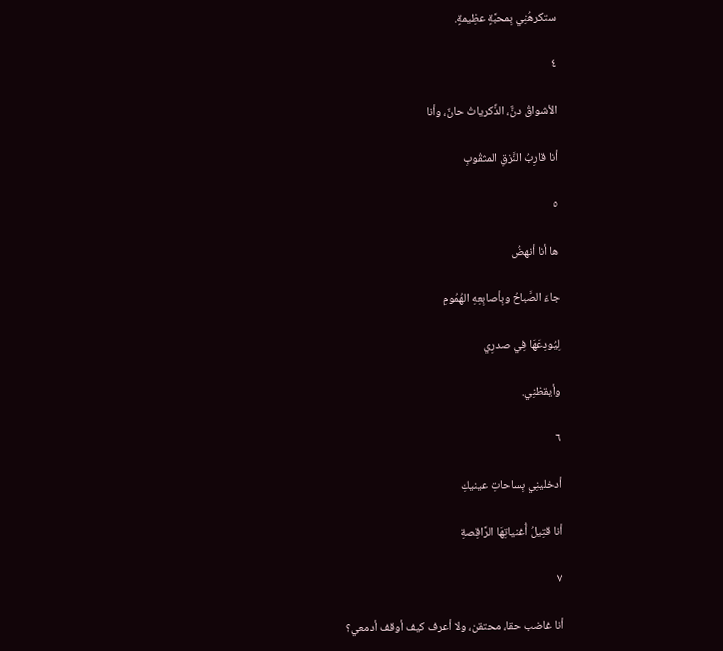ستكرهُنِي بِمحبَّةٍ عظِيمةٍ.

٤

الأشواقُ دنٌّ، الذِّكرياتُ حانٌ، وأنا

أنا قارِبُ النَّزقِ المثقُوبِ

٥

ها أنا أنهضُ

جاءَ الصَّباحُ وبِأصابِعِهِ الهُمُومِ

لِيُودِعَهَا فِي صدرِي

وأيقظنِي.

٦

أدخلينِي بِساحاتِ عينيكِ

أنا قتِيلُ أُغنياتِهَا الرَّاقِصةِ

٧

أنا غاضب حقا، محتقن، ولا أعرف كيف أوقف أدمعي؟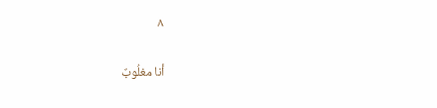٨

أنا مغلُوبٌ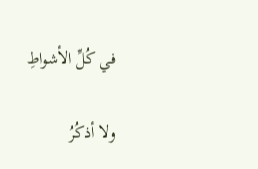في كُلِّ الأشواطِ

ولا أذكُرُ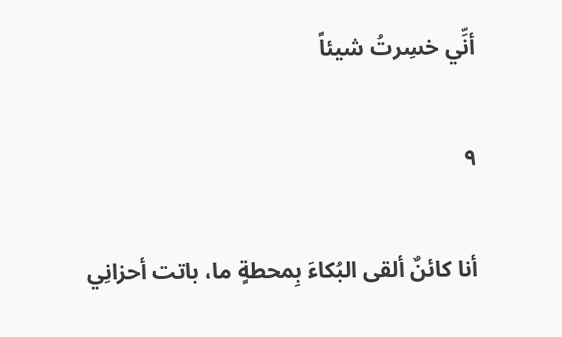أنِّي خسِرتُ شيئاً

٩

أنا كائنٌ ألقى البُكاءَ بِمحطةٍ ما، باتت أحزانِي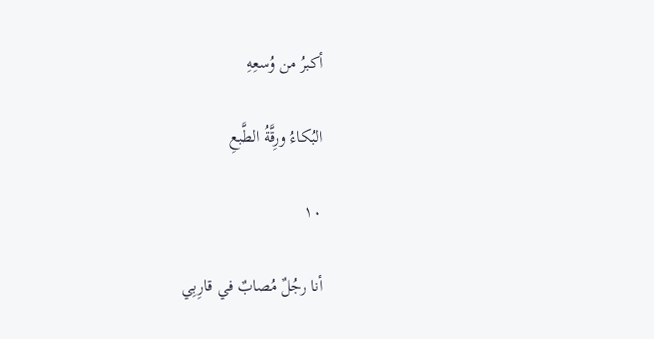أكبرُ من وُسعِهِ

البُكاءُ ورِقَّةُ الطَّبعِ

١٠

أنا رجُلٌ مُصابٌ في قارِبِي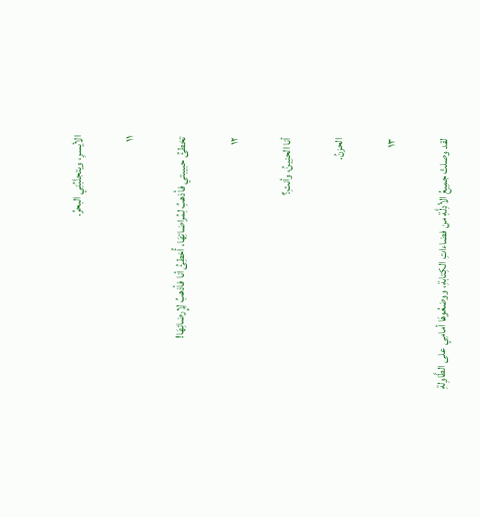الأيسرِ، ويتجنَّبُنِي البحرُ.

١١

تخطئُ حبيبتي فأذهبُ لِمُراضاتِهَا، أُخطِئُ أنا فأذهبُ لِإِرضائِهَا!

١٢

أنا الحنِينُ، وأنتِ؟

الحزنُ.

١٣

لقد وصلتْ جمِيعُ الأدِلَّةِ من فضاءاتِ الكِتابةِ، ووضعُوهَا أمامِي على الطَّاوِلةِ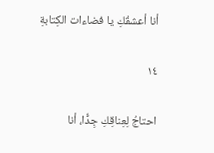أنا أعشقُكِ يا فضاءات الكِتابةِ

١٤

احتاجُ لِعِناقِكِ جِدًّا، أنا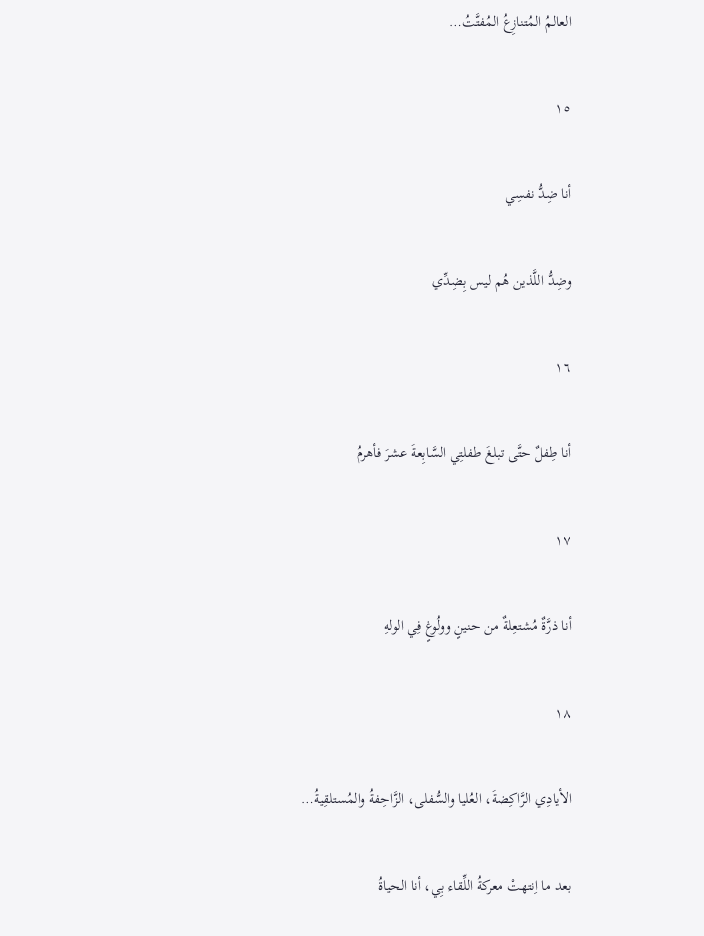العالمُ المُتنازِعُ المُفتَّتُ…

١٥

أنا ضِدُّ نفسِي

وضِدُّ اللَّذين هُم ليس بِضِدِّي

١٦

أنا طِفلٌ حتَّى تبلغَ طفلتِي السَّابِعةَ عشرَ فأهرمُ

١٧

أنا ذرَّةٌ مُشتعِلةٌ من حنينٍ وولُوغٍ فِي الولهِ

١٨

الأيادِي الرَّاكِضةَ، العُليا والسُّفلى، الزَّاحِفةُ والمُستلقِيةُ…

بعد ما اِنتهتْ معركةُ اللِّقاء بِي، أنا الحياةُ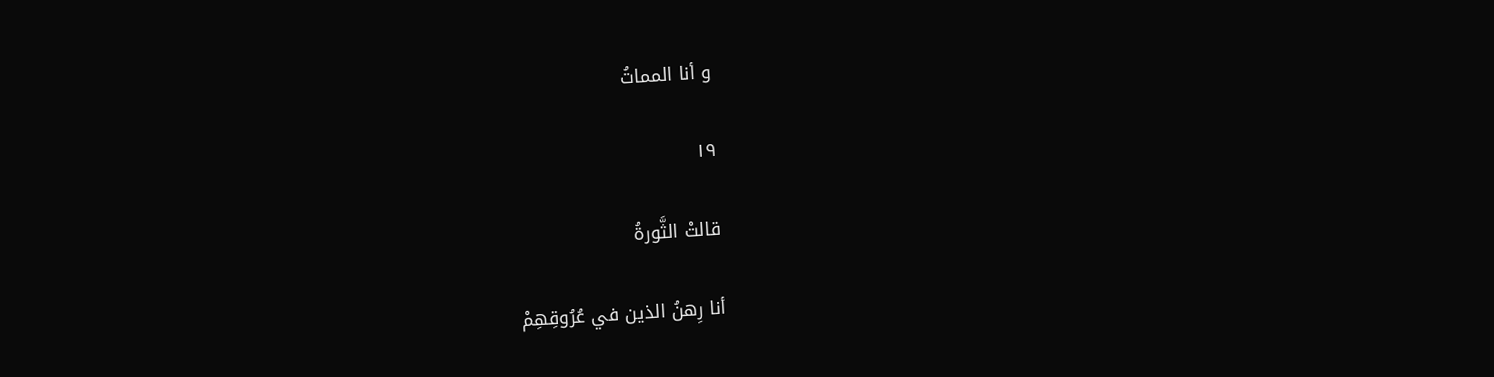و أنا المماتُ

١٩

قالتْ الثَّورةُ

أنا رِهنُ الذين في عُرُوقِهِمْ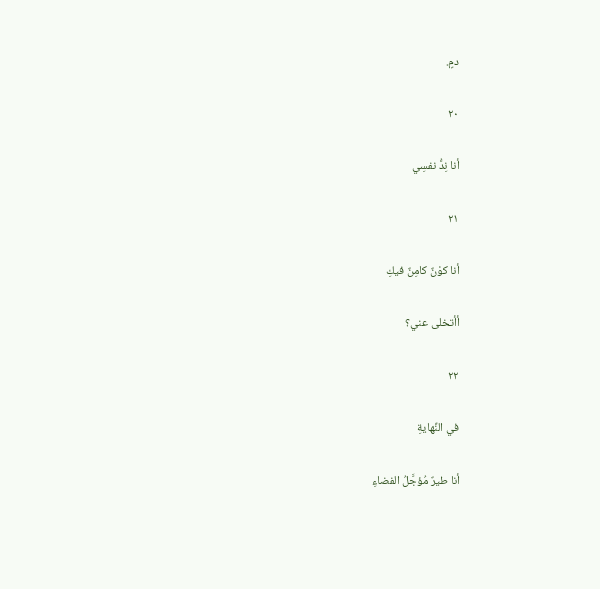دمٍ.

٢٠

أنا نِدُّ نفسِي

٢١

أنا كوْنٌ كامِنٌ فيكِ

أأتخلى عني؟

٢٢

في النِّهايةِ

أنا طيرٌ مُؤجَّلُ الفضاءِ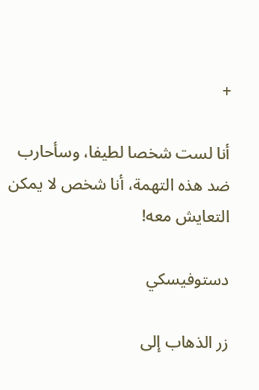+

أنا لست شخصا لطيفا، وسأحارب ضد هذه التهمة، أنا شخص لا يمكن التعايش معه!

دستوفيسكي

زر الذهاب إلى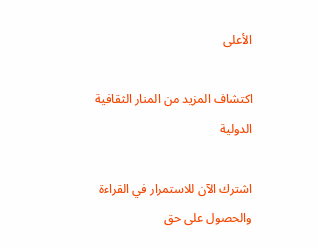الأعلى

اكتشاف المزيد من المنار الثقافية الدولية

اشترك الآن للاستمرار في القراءة والحصول على حق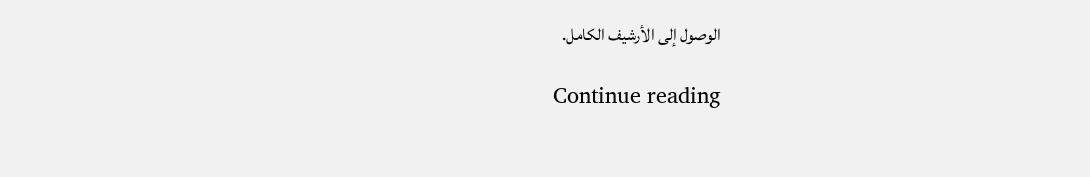الوصول إلى الأرشيف الكامل.

Continue reading